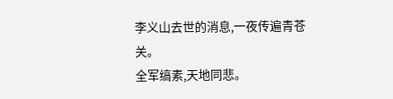李义山去世的消息,一夜传遍青苍关。
全军缟素,天地同悲。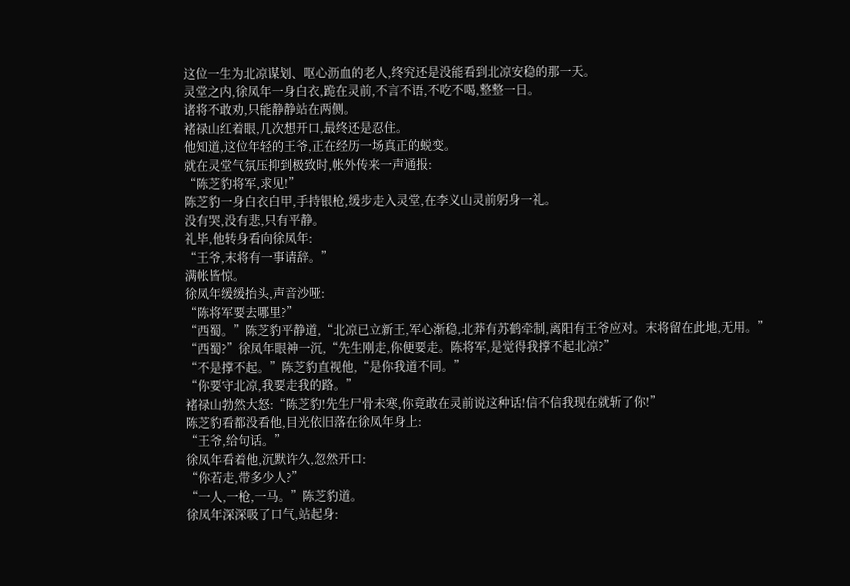这位一生为北凉谋划、呕心沥血的老人,终究还是没能看到北凉安稳的那一天。
灵堂之内,徐凤年一身白衣,跪在灵前,不言不语,不吃不喝,整整一日。
诸将不敢劝,只能静静站在两侧。
褚禄山红着眼,几次想开口,最终还是忍住。
他知道,这位年轻的王爷,正在经历一场真正的蜕变。
就在灵堂气氛压抑到极致时,帐外传来一声通报:
“陈芝豹将军,求见!”
陈芝豹一身白衣白甲,手持银枪,缓步走入灵堂,在李义山灵前躬身一礼。
没有哭,没有悲,只有平静。
礼毕,他转身看向徐凤年:
“王爷,末将有一事请辞。”
满帐皆惊。
徐凤年缓缓抬头,声音沙哑:
“陈将军要去哪里?”
“西蜀。”陈芝豹平静道,“北凉已立新王,军心渐稳,北莽有苏鹤牵制,离阳有王爷应对。末将留在此地,无用。”
“西蜀?”徐凤年眼神一沉,“先生刚走,你便要走。陈将军,是觉得我撑不起北凉?”
“不是撑不起。”陈芝豹直视他,“是你我道不同。”
“你要守北凉,我要走我的路。”
褚禄山勃然大怒:“陈芝豹!先生尸骨未寒,你竟敢在灵前说这种话!信不信我现在就斩了你!”
陈芝豹看都没看他,目光依旧落在徐凤年身上:
“王爷,给句话。”
徐凤年看着他,沉默许久,忽然开口:
“你若走,带多少人?”
“一人,一枪,一马。”陈芝豹道。
徐凤年深深吸了口气,站起身: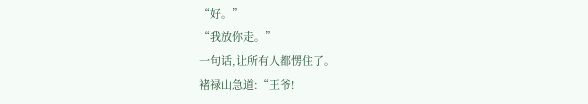“好。”
“我放你走。”
一句话,让所有人都愣住了。
褚禄山急道:“王爷!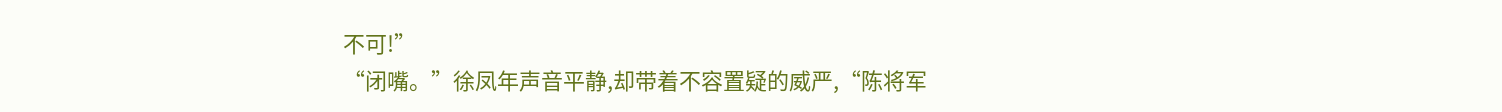不可!”
“闭嘴。”徐凤年声音平静,却带着不容置疑的威严,“陈将军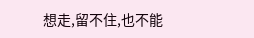想走,留不住,也不能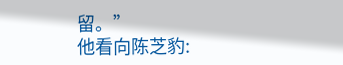留。”
他看向陈芝豹: